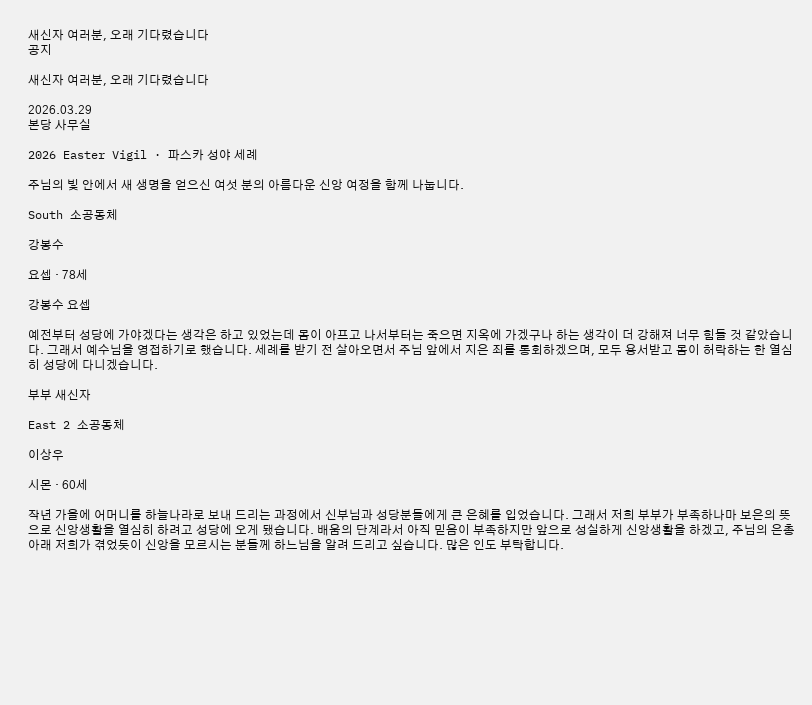새신자 여러분, 오래 기다렸습니다
공지

새신자 여러분, 오래 기다렸습니다

2026.03.29
본당 사무실

2026 Easter Vigil · 파스카 성야 세례

주님의 빛 안에서 새 생명을 얻으신 여섯 분의 아름다운 신앙 여정을 함께 나눕니다.

South 소공동체

강봉수

요셉 · 78세

강봉수 요셉

예전부터 성당에 가야겠다는 생각은 하고 있었는데 몸이 아프고 나서부터는 죽으면 지옥에 가겠구나 하는 생각이 더 강해져 너무 힘들 것 같았습니다. 그래서 예수님을 영접하기로 했습니다. 세례를 받기 전 살아오면서 주님 앞에서 지은 죄를 통회하겠으며, 모두 용서받고 몸이 허락하는 한 열심히 성당에 다니겠습니다.

부부 새신자

East 2 소공동체

이상우

시몬 · 60세

작년 가을에 어머니를 하늘나라로 보내 드리는 과정에서 신부님과 성당분들에게 큰 은혜를 입었습니다. 그래서 저희 부부가 부족하나마 보은의 뜻으로 신앙생활을 열심히 하려고 성당에 오게 됐습니다. 배움의 단계라서 아직 믿음이 부족하지만 앞으로 성실하게 신앙생활을 하겠고, 주님의 은총 아래 저희가 겪었듯이 신앙을 모르시는 분들께 하느님을 알려 드리고 싶습니다. 많은 인도 부탁합니다.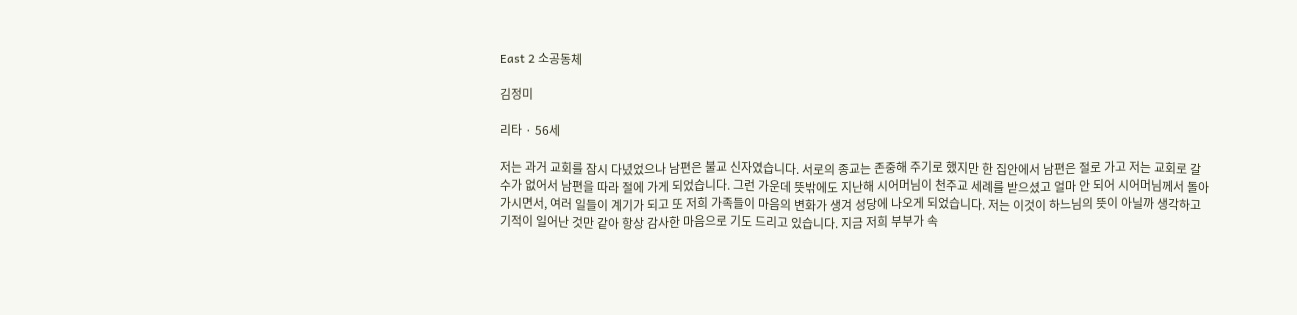East 2 소공동체

김정미

리타 · 56세

저는 과거 교회를 잠시 다녔었으나 남편은 불교 신자였습니다. 서로의 종교는 존중해 주기로 했지만 한 집안에서 남편은 절로 가고 저는 교회로 갈 수가 없어서 남편을 따라 절에 가게 되었습니다. 그런 가운데 뜻밖에도 지난해 시어머님이 천주교 세례를 받으셨고 얼마 안 되어 시어머님께서 돌아가시면서, 여러 일들이 계기가 되고 또 저희 가족들이 마음의 변화가 생겨 성당에 나오게 되었습니다. 저는 이것이 하느님의 뜻이 아닐까 생각하고 기적이 일어난 것만 같아 항상 감사한 마음으로 기도 드리고 있습니다. 지금 저희 부부가 속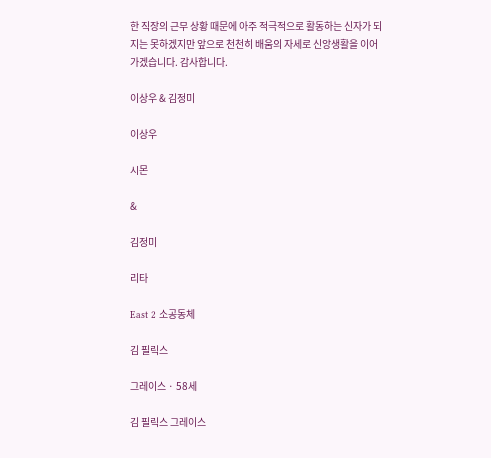한 직장의 근무 상황 때문에 아주 적극적으로 활동하는 신자가 되지는 못하겠지만 앞으로 천천히 배움의 자세로 신앙생활을 이어 가겠습니다. 감사합니다.

이상우 & 김정미

이상우

시몬

&

김정미

리타

East 2 소공동체

김 필릭스

그레이스 · 58세

김 필릭스 그레이스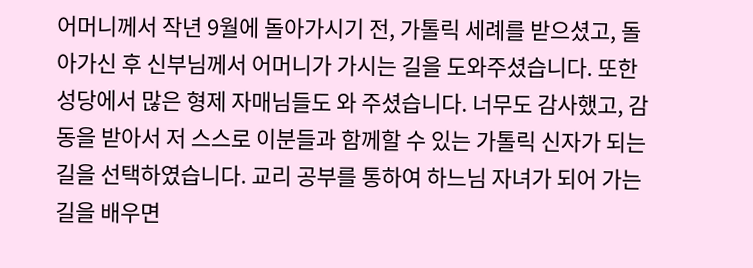어머니께서 작년 9월에 돌아가시기 전, 가톨릭 세례를 받으셨고, 돌아가신 후 신부님께서 어머니가 가시는 길을 도와주셨습니다. 또한 성당에서 많은 형제 자매님들도 와 주셨습니다. 너무도 감사했고, 감동을 받아서 저 스스로 이분들과 함께할 수 있는 가톨릭 신자가 되는 길을 선택하였습니다. 교리 공부를 통하여 하느님 자녀가 되어 가는 길을 배우면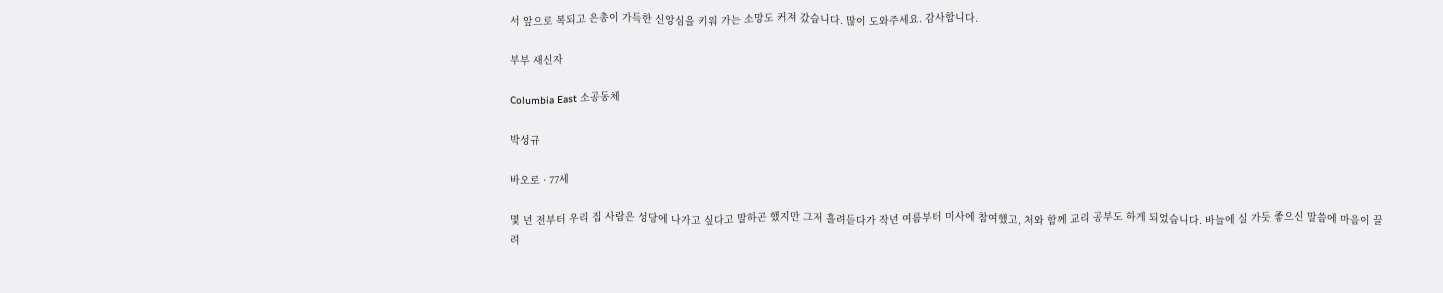서 앞으로 복되고 은총이 가득한 신앙심을 키워 가는 소망도 커져 갔습니다. 많이 도와주세요. 감사합니다.

부부 새신자

Columbia East 소공동체

박성규

바오로 · 77세

몇 년 전부터 우리 집 사람은 성당에 나가고 싶다고 말하곤 했지만 그저 흘려듣다가 작년 여름부터 미사에 참여했고, 처와 함께 교리 공부도 하게 되었습니다. 바늘에 실 가듯 좋으신 말씀에 마음이 끌려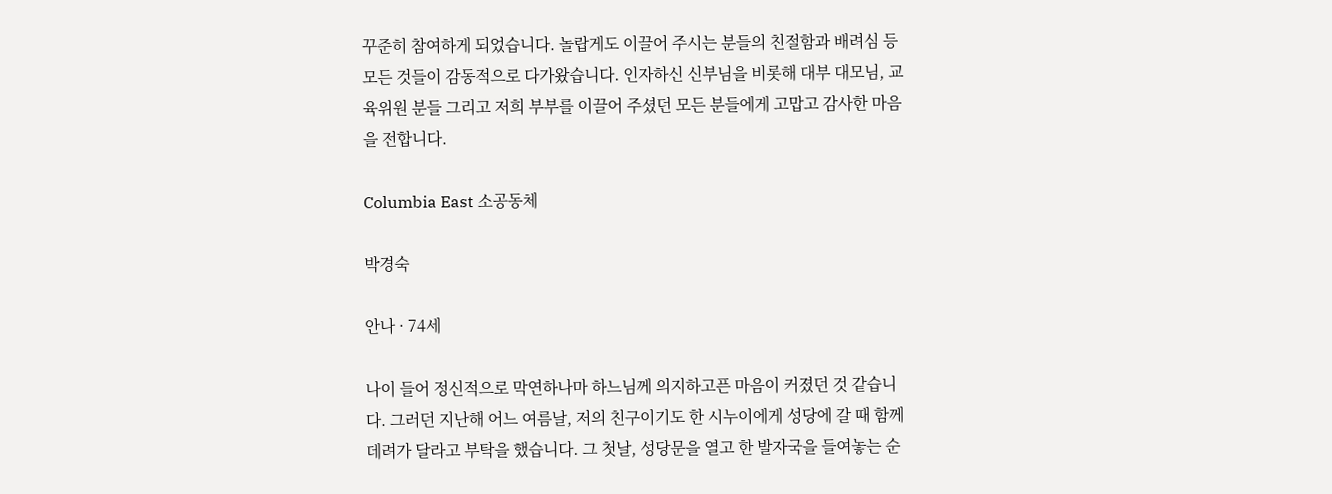꾸준히 참여하게 되었습니다. 놀랍게도 이끌어 주시는 분들의 친절함과 배려심 등 모든 것들이 감동적으로 다가왔습니다. 인자하신 신부님을 비롯해 대부 대모님, 교육위원 분들 그리고 저희 부부를 이끌어 주셨던 모든 분들에게 고맙고 감사한 마음을 전합니다.

Columbia East 소공동체

박경숙

안나 · 74세

나이 들어 정신적으로 막연하나마 하느님께 의지하고픈 마음이 커졌던 것 같습니다. 그러던 지난해 어느 여름날, 저의 친구이기도 한 시누이에게 성당에 갈 때 함께 데려가 달라고 부탁을 했습니다. 그 첫날, 성당문을 열고 한 발자국을 들여놓는 순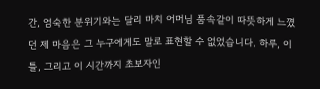간, 엄숙한 분위기와는 달리 마치 어머님 품속같이 따뜻하게 느꼈던 제 마음은 그 누구에게도 말로 표현할 수 없었습니다. 하루, 이틀, 그리고 이 시간까지 초보자인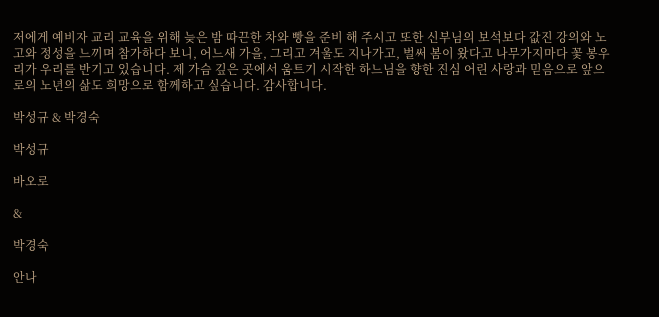저에게 예비자 교리 교육을 위해 늦은 밤 따끈한 차와 빵을 준비 해 주시고 또한 신부님의 보석보다 값진 강의와 노고와 정성을 느끼며 참가하다 보니, 어느새 가을, 그리고 겨울도 지나가고, 벌써 봄이 왔다고 나무가지마다 꽃 봉우리가 우리를 반기고 있습니다. 제 가슴 깊은 곳에서 움트기 시작한 하느님을 향한 진심 어린 사랑과 믿음으로 앞으로의 노년의 삶도 희망으로 함께하고 싶습니다. 감사합니다.

박성규 & 박경숙

박성규

바오로

&

박경숙

안나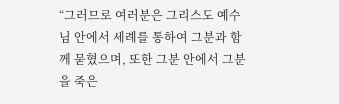“그러므로 여러분은 그리스도 예수님 안에서 세례를 통하여 그분과 함께 묻혔으며, 또한 그분 안에서 그분을 죽은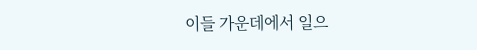이들 가운데에서 일으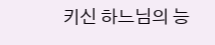키신 하느님의 능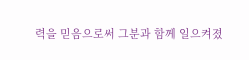력을 믿음으로써 그분과 함께 일으켜졌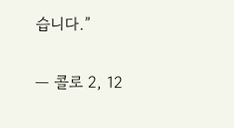습니다.”

— 콜로 2, 12